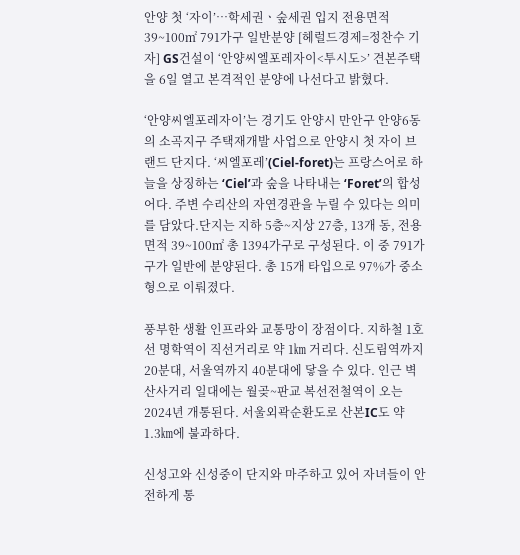안양 첫 ‘자이’…학세권ㆍ숲세권 입지 전용면적 39~100㎡ 791가구 일반분양 [헤럴드경제=정찬수 기자] GS건설이 ‘안양씨엘포레자이<투시도>’ 견본주택을 6일 열고 본격적인 분양에 나선다고 밝혔다.

‘안양씨엘포레자이’는 경기도 안양시 만안구 안양6동의 소곡지구 주택재개발 사업으로 안양시 첫 자이 브랜드 단지다. ‘씨엘포레’(Ciel-foret)는 프랑스어로 하늘을 상징하는 ‘Ciel’과 숲을 나타내는 ‘Foret’의 합성어다. 주변 수리산의 자연경관을 누릴 수 있다는 의미를 담았다.단지는 지하 5층~지상 27층, 13개 동, 전용면적 39~100㎡ 총 1394가구로 구성된다. 이 중 791가구가 일반에 분양된다. 총 15개 타입으로 97%가 중소형으로 이뤄졌다.

풍부한 생활 인프라와 교통망이 장점이다. 지하철 1호선 명학역이 직선거리로 약 1㎞ 거리다. 신도림역까지 20분대, 서울역까지 40분대에 닿을 수 있다. 인근 벽산사거리 일대에는 월곶~판교 복선전철역이 오는 2024년 개통된다. 서울외곽순환도로 산본IC도 약 1.3㎞에 불과하다.

신성고와 신성중이 단지와 마주하고 있어 자녀들이 안전하게 통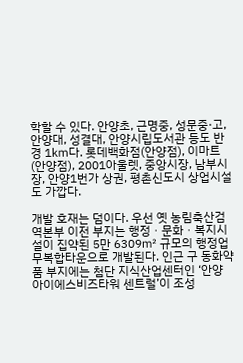학할 수 있다. 안양초, 근명중, 성문중·고, 안양대, 성결대, 안양시립도서관 등도 반경 1㎞다. 롯데백화점(안양점), 이마트(안양점), 2001아울렛, 중앙시장, 남부시장, 안양1번가 상권, 평촌신도시 상업시설도 가깝다.

개발 호재는 덤이다. 우선 옛 농림축산검역본부 이전 부지는 행정ㆍ문화ㆍ복지시설이 집약된 5만 6309㎡ 규모의 행정업무복합타운으로 개발된다. 인근 구 동화약품 부지에는 첨단 지식산업센터인 ‘안양 아이에스비즈타워 센트럴’이 조성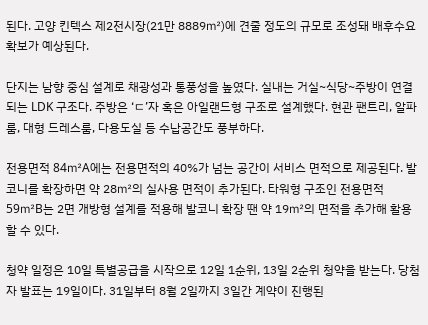된다. 고양 킨텍스 제2전시장(21만 8889㎡)에 견줄 정도의 규모로 조성돼 배후수요 확보가 예상된다.

단지는 남향 중심 설계로 채광성과 통풍성을 높였다. 실내는 거실~식당~주방이 연결되는 LDK 구조다. 주방은 ‘ㄷ’자 혹은 아일랜드형 구조로 설계했다. 현관 팬트리, 알파룸, 대형 드레스룸, 다용도실 등 수납공간도 풍부하다.

전용면적 84㎡A에는 전용면적의 40%가 넘는 공간이 서비스 면적으로 제공된다. 발코니를 확장하면 약 28㎡의 실사용 면적이 추가된다. 타워형 구조인 전용면적 59㎡B는 2면 개방형 설계를 적용해 발코니 확장 땐 약 19㎡의 면적을 추가해 활용할 수 있다.

청약 일정은 10일 특별공급을 시작으로 12일 1순위, 13일 2순위 청약을 받는다. 당첨자 발표는 19일이다. 31일부터 8월 2일까지 3일간 계약이 진행된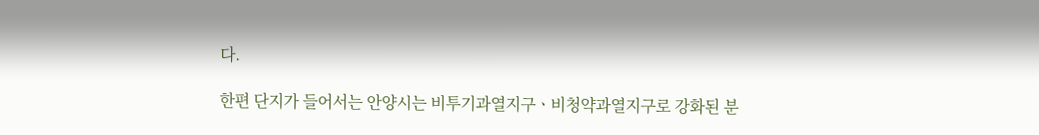다.

한편 단지가 들어서는 안양시는 비투기과열지구ㆍ비청약과열지구로 강화된 분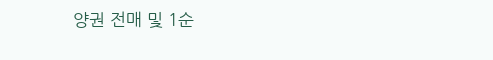양권 전매 및 1순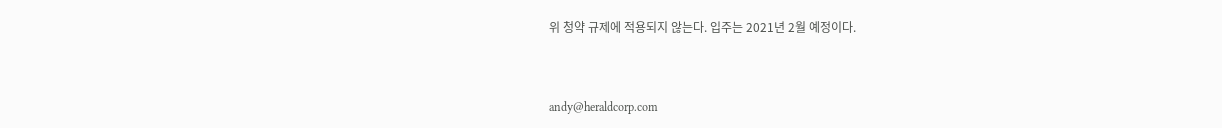위 청약 규제에 적용되지 않는다. 입주는 2021년 2월 예정이다.


andy@heraldcorp.com